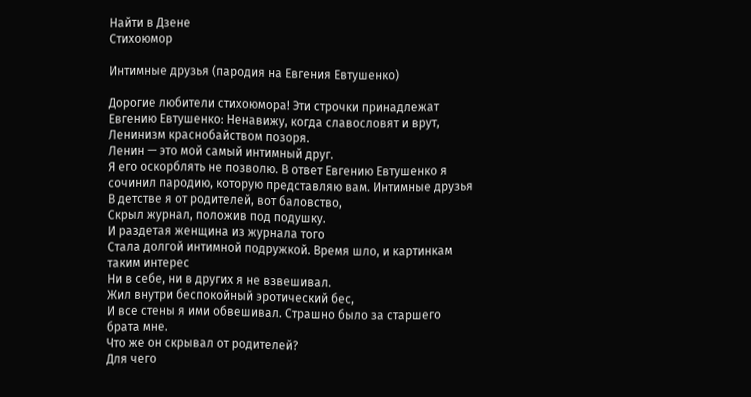Найти в Дзене
Стихоюмор

Интимные друзья (пародия на Евгения Евтушенко)

Дорогие любители стихоюмора! Эти строчки принадлежат Евгению Евтушенко: Ненавижу, когда славословят и врут,
Ленинизм краснобайством позоря.
Ленин — это мой самый интимный друг.
Я его оскорблять не позволю. В ответ Евгению Евтушенко я сочинил пародию, которую представляю вам. Интимные друзья В детстве я от родителей, вот баловство,
Скрыл журнал, положив под подушку.
И раздетая женщина из журнала того
Стала долгой интимной подружкой. Время шло, и картинкам таким интерес
Ни в себе, ни в других я не взвешивал.
Жил внутри беспокойный эротический бес,
И все стены я ими обвешивал. Страшно было за старшего брата мне.
Что же он скрывал от родителей?
Для чего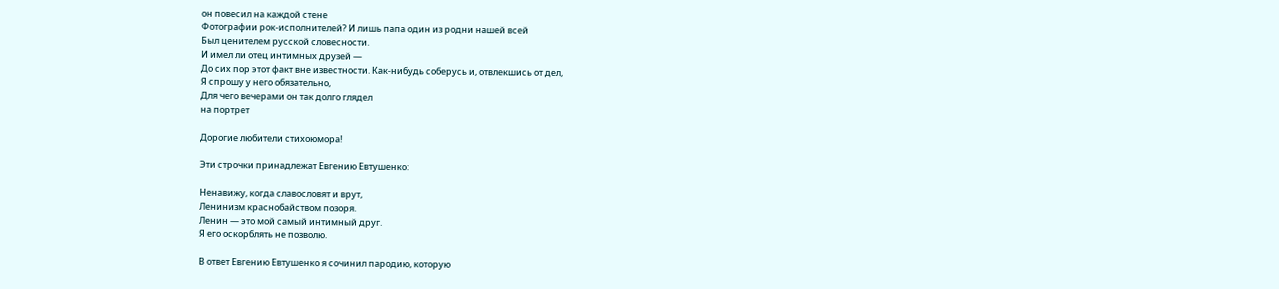он повесил на каждой стене
Фотографии рок-исполнителей? И лишь папа один из родни нашей всей
Был ценителем русской словесности.
И имел ли отец интимных друзей —
До сих пор этот факт вне известности. Как-нибудь соберусь и, отвлекшись от дел,
Я спрошу у него обязательно,
Для чего вечерами он так долго глядел
на портрет

Дорогие любители стихоюмора!

Эти строчки принадлежат Евгению Евтушенко:

Ненавижу, когда славословят и врут,
Ленинизм краснобайством позоря.
Ленин — это мой самый интимный друг.
Я его оскорблять не позволю.

В ответ Евгению Евтушенко я сочинил пародию, которую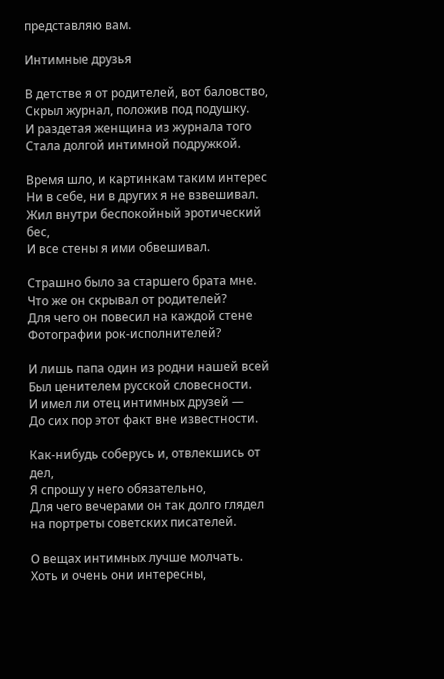представляю вам.

Интимные друзья

В детстве я от родителей, вот баловство,
Скрыл журнал, положив под подушку.
И раздетая женщина из журнала того
Стала долгой интимной подружкой.

Время шло, и картинкам таким интерес
Ни в себе, ни в других я не взвешивал.
Жил внутри беспокойный эротический бес,
И все стены я ими обвешивал.

Страшно было за старшего брата мне.
Что же он скрывал от родителей?
Для чего он повесил на каждой стене
Фотографии рок-исполнителей?

И лишь папа один из родни нашей всей
Был ценителем русской словесности.
И имел ли отец интимных друзей —
До сих пор этот факт вне известности.

Как-нибудь соберусь и, отвлекшись от дел,
Я спрошу у него обязательно,
Для чего вечерами он так долго глядел
на портреты советских писателей.

О вещах интимных лучше молчать.
Хоть и очень они интересны,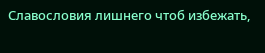Славословия лишнего чтоб избежать,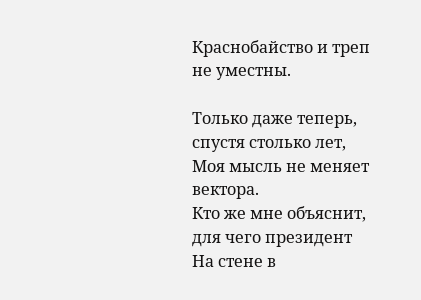Краснобайство и треп не уместны.

Только даже теперь, спустя столько лет,
Моя мысль не меняет вектора.
Кто же мне объяснит, для чего президент
На стене в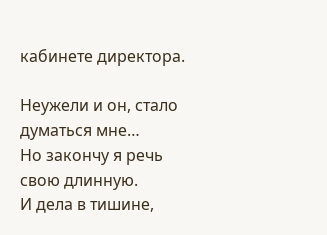кабинете директора.

Неужели и он, стало думаться мне…
Но закончу я речь свою длинную.
И дела в тишине,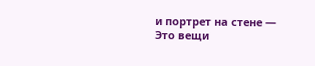и портрет на стене —
Это вещи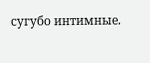сугубо интимные.